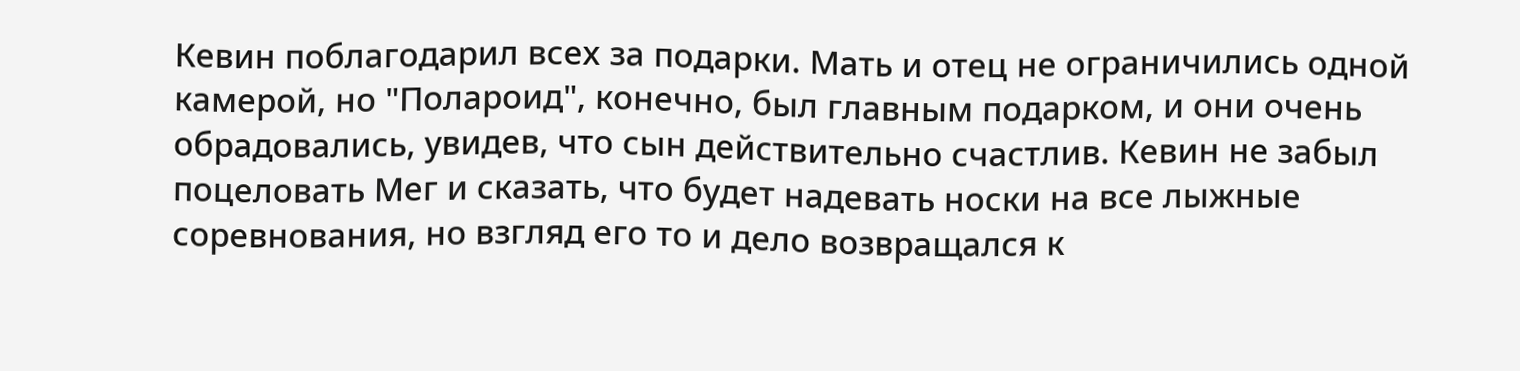Кевин поблагодарил всех за подарки. Мать и отец не ограничились одной камерой, но "Полароид", конечно, был главным подарком, и они очень обрадовались, увидев, что сын действительно счастлив. Кевин не забыл поцеловать Мег и сказать, что будет надевать носки на все лыжные соревнования, но взгляд его то и дело возвращался к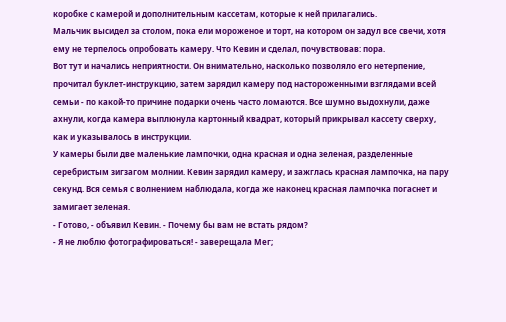коробке с камерой и дополнительным кассетам, которые к ней прилагались.
Мальчик высидел за столом, пока ели мороженое и торт, на котором он задул все свечи, хотя ему не терпелось опробовать камеру. Что Кевин и сделал, почувствовав: пора.
Вот тут и начались неприятности. Он внимательно, насколько позволяло его нетерпение, прочитал буклет-инструкцию, затем зарядил камеру под настороженными взглядами всей семьи - по какой-то причине подарки очень часто ломаются. Все шумно выдохнули, даже ахнули, когда камера выплюнула картонный квадрат, который прикрывал кассету сверху, как и указывалось в инструкции.
У камеры были две маленькие лампочки, одна красная и одна зеленая, разделенные серебристым зигзагом молнии. Кевин зарядил камеру, и зажглась красная лампочка, на пару секунд. Вся семья с волнением наблюдала, когда же наконец красная лампочка погаснет и замигает зеленая.
- Готово, - объявил Кевин. - Почему бы вам не встать рядом?
- Я не люблю фотографироваться! - заверещала Мег;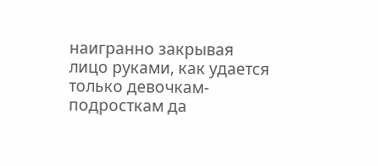наигранно закрывая лицо руками, как удается только девочкам-подросткам да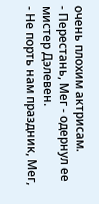очень плохим актрисам.
- Перестань, Мег - одернул ее мистер Дэлевен.
- Не порть нам праздник, Мег,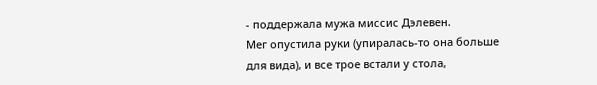- поддержала мужа миссис Дэлевен.
Мег опустила руки (упиралась-то она больше для вида), и все трое встали у стола,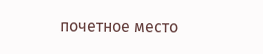почетное место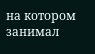на котором занимал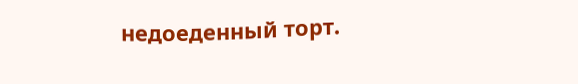недоеденный торт.